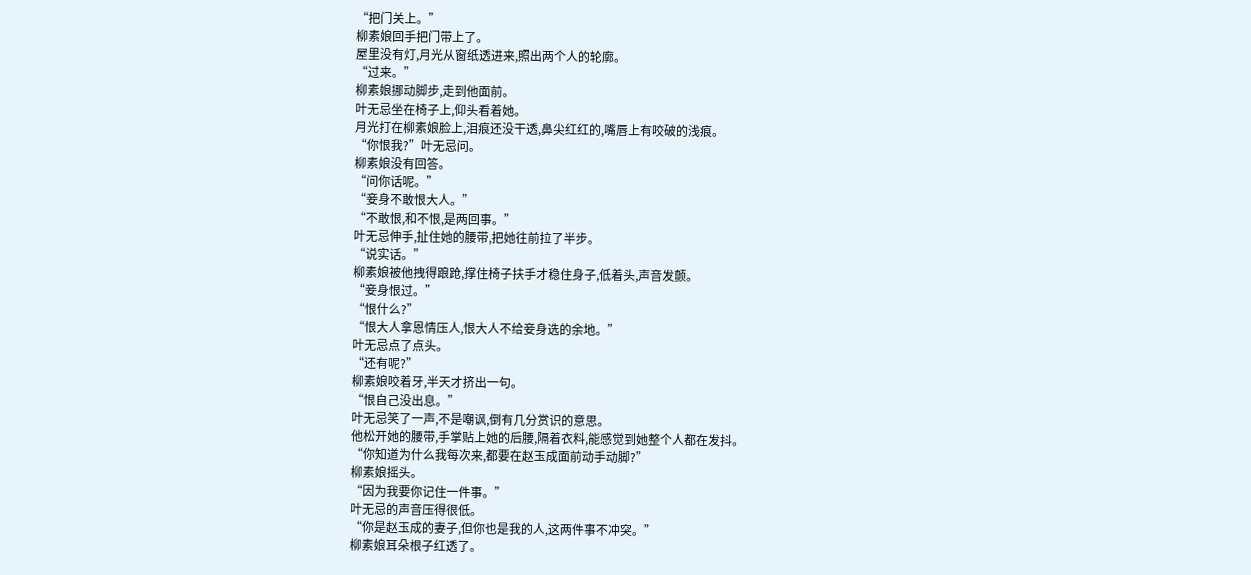“把门关上。”
柳素娘回手把门带上了。
屋里没有灯,月光从窗纸透进来,照出两个人的轮廓。
“过来。”
柳素娘挪动脚步,走到他面前。
叶无忌坐在椅子上,仰头看着她。
月光打在柳素娘脸上,泪痕还没干透,鼻尖红红的,嘴唇上有咬破的浅痕。
“你恨我?”叶无忌问。
柳素娘没有回答。
“问你话呢。”
“妾身不敢恨大人。”
“不敢恨,和不恨,是两回事。”
叶无忌伸手,扯住她的腰带,把她往前拉了半步。
“说实话。”
柳素娘被他拽得踉跄,撑住椅子扶手才稳住身子,低着头,声音发颤。
“妾身恨过。”
“恨什么?”
“恨大人拿恩情压人,恨大人不给妾身选的余地。”
叶无忌点了点头。
“还有呢?”
柳素娘咬着牙,半天才挤出一句。
“恨自己没出息。”
叶无忌笑了一声,不是嘲讽,倒有几分赏识的意思。
他松开她的腰带,手掌贴上她的后腰,隔着衣料,能感觉到她整个人都在发抖。
“你知道为什么我每次来,都要在赵玉成面前动手动脚?”
柳素娘摇头。
“因为我要你记住一件事。”
叶无忌的声音压得很低。
“你是赵玉成的妻子,但你也是我的人,这两件事不冲突。”
柳素娘耳朵根子红透了。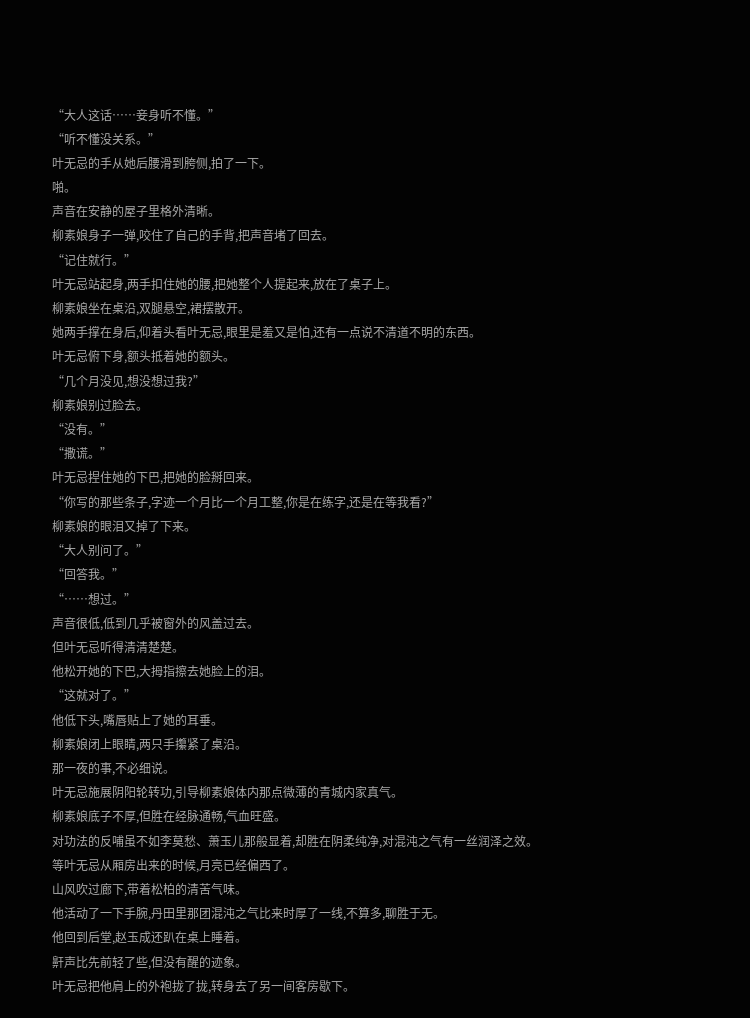“大人这话……妾身听不懂。”
“听不懂没关系。”
叶无忌的手从她后腰滑到胯侧,拍了一下。
啪。
声音在安静的屋子里格外清晰。
柳素娘身子一弹,咬住了自己的手背,把声音堵了回去。
“记住就行。”
叶无忌站起身,两手扣住她的腰,把她整个人提起来,放在了桌子上。
柳素娘坐在桌沿,双腿悬空,裙摆散开。
她两手撑在身后,仰着头看叶无忌,眼里是羞又是怕,还有一点说不清道不明的东西。
叶无忌俯下身,额头抵着她的额头。
“几个月没见,想没想过我?”
柳素娘别过脸去。
“没有。”
“撒谎。”
叶无忌捏住她的下巴,把她的脸掰回来。
“你写的那些条子,字迹一个月比一个月工整,你是在练字,还是在等我看?”
柳素娘的眼泪又掉了下来。
“大人别问了。”
“回答我。”
“……想过。”
声音很低,低到几乎被窗外的风盖过去。
但叶无忌听得清清楚楚。
他松开她的下巴,大拇指擦去她脸上的泪。
“这就对了。”
他低下头,嘴唇贴上了她的耳垂。
柳素娘闭上眼睛,两只手攥紧了桌沿。
那一夜的事,不必细说。
叶无忌施展阴阳轮转功,引导柳素娘体内那点微薄的青城内家真气。
柳素娘底子不厚,但胜在经脉通畅,气血旺盛。
对功法的反哺虽不如李莫愁、萧玉儿那般显着,却胜在阴柔纯净,对混沌之气有一丝润泽之效。
等叶无忌从厢房出来的时候,月亮已经偏西了。
山风吹过廊下,带着松柏的清苦气味。
他活动了一下手腕,丹田里那团混沌之气比来时厚了一线,不算多,聊胜于无。
他回到后堂,赵玉成还趴在桌上睡着。
鼾声比先前轻了些,但没有醒的迹象。
叶无忌把他肩上的外袍拢了拢,转身去了另一间客房歇下。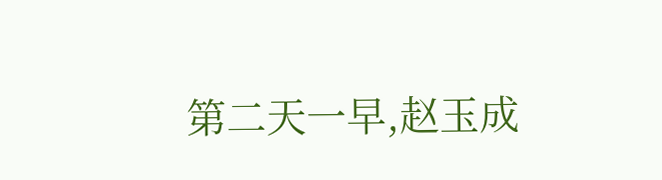第二天一早,赵玉成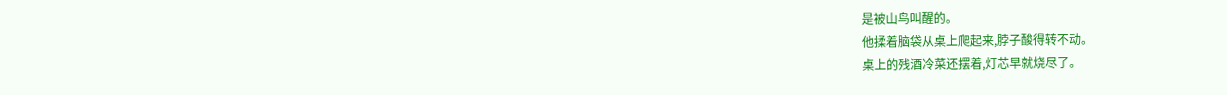是被山鸟叫醒的。
他揉着脑袋从桌上爬起来,脖子酸得转不动。
桌上的残酒冷菜还摆着,灯芯早就烧尽了。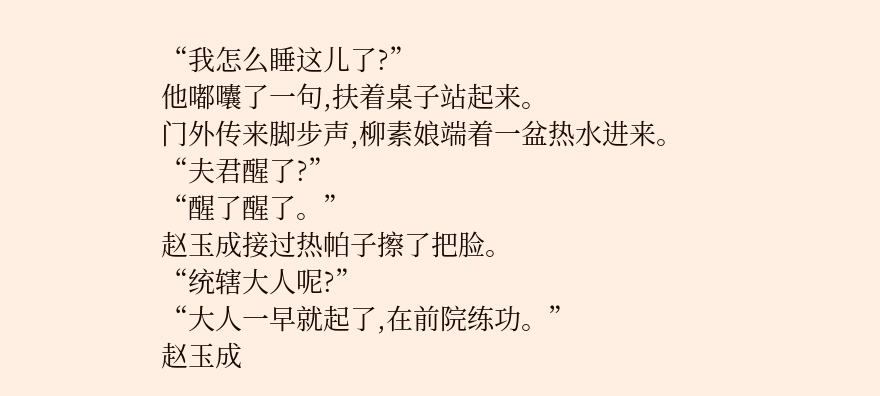“我怎么睡这儿了?”
他嘟囔了一句,扶着桌子站起来。
门外传来脚步声,柳素娘端着一盆热水进来。
“夫君醒了?”
“醒了醒了。”
赵玉成接过热帕子擦了把脸。
“统辖大人呢?”
“大人一早就起了,在前院练功。”
赵玉成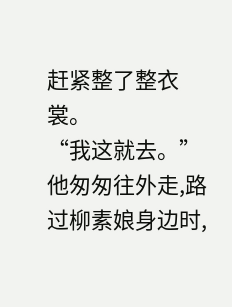赶紧整了整衣裳。
“我这就去。”
他匆匆往外走,路过柳素娘身边时,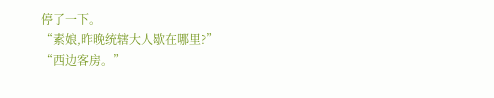停了一下。
“素娘,昨晚统辖大人歇在哪里?”
“西边客房。”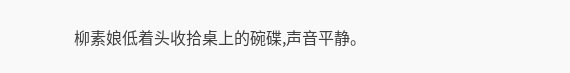柳素娘低着头收拾桌上的碗碟,声音平静。